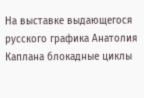На выставке выдающегося русского графика Анатолия Каплана блокадные циклы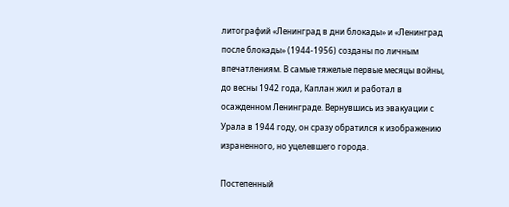литографий «Ленинград в дни блокады» и «Ленинград после блокады» (1944-1956) созданы по личным впечатлениям. В самые тяжелые первые месяцы войны, до весны 1942 года, Каплан жил и работал в осажденном Ленинграде. Вернувшись из эвакуации с Урала в 1944 году, он сразу обратился к изображению израненного, но уцелевшего города.

Постепенный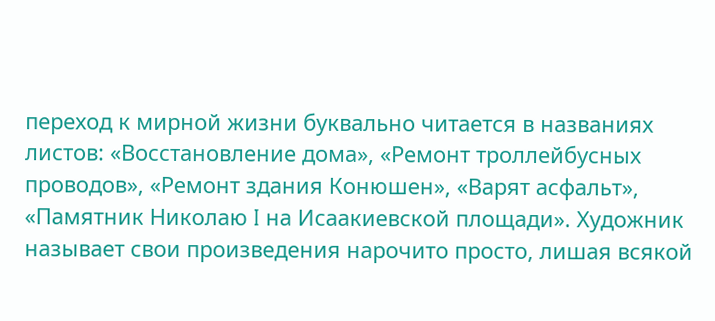переход к мирной жизни буквально читается в названиях листов: «Восстановление дома», «Ремонт троллейбусных проводов», «Ремонт здания Конюшен», «Варят асфальт», «Памятник Николаю I на Исаакиевской площади». Художник называет свои произведения нарочито просто, лишая всякой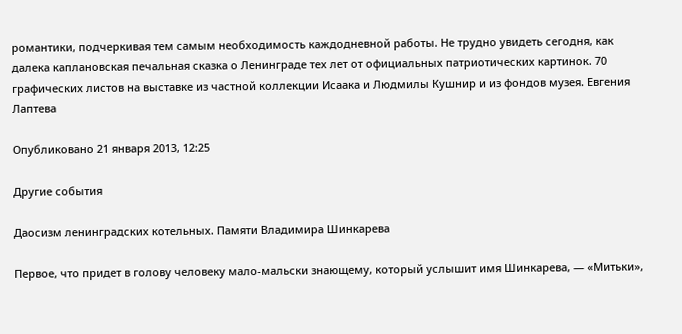романтики, подчеркивая тем самым необходимость каждодневной работы. Не трудно увидеть сегодня, как далека каплановская печальная сказка о Ленинграде тех лет от официальных патриотических картинок. 70 графических листов на выставке из частной коллекции Исаака и Людмилы Кушнир и из фондов музея. Евгения Лаптева

Опубликовано 21 января 2013, 12:25

Другие события

Даосизм ленинградских котельных. Памяти Владимира Шинкарева

Первое, что придет в голову человеку мало-мальски знающему, который услышит имя Шинкарева, — «Митьки»,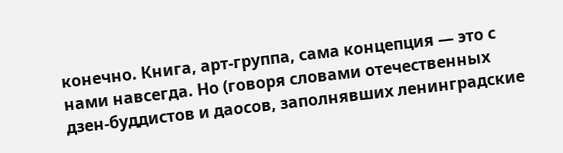конечно. Книга, арт-группа, сама концепция — это с нами навсегда. Но (говоря словами отечественных дзен-буддистов и даосов, заполнявших ленинградские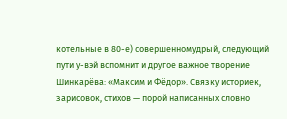котельные в 80-е) совершенномудрый, следующий пути у-вэй вспомнит и другое важное творение Шинкарёва: «Максим и Фёдор». Связку историек, зарисовок, стихов — порой написанных словно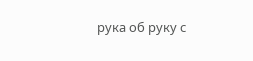рука об руку с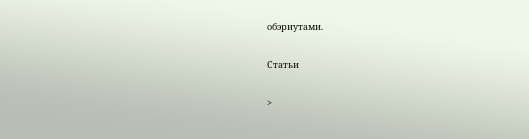обэриутами.

Статьи

>